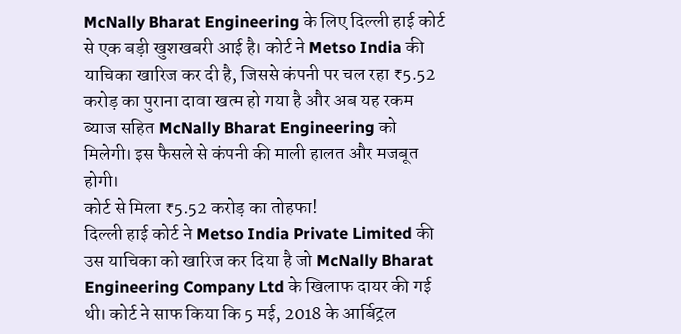McNally Bharat Engineering के लिए दिल्ली हाई कोर्ट से एक बड़ी खुशखबरी आई है। कोर्ट ने Metso India की याचिका खारिज कर दी है, जिससे कंपनी पर चल रहा ₹5.52 करोड़ का पुराना दावा खत्म हो गया है और अब यह रकम ब्याज सहित McNally Bharat Engineering को मिलेगी। इस फैसले से कंपनी की माली हालत और मजबूत होगी।
कोर्ट से मिला ₹5.52 करोड़ का तोहफा!
दिल्ली हाई कोर्ट ने Metso India Private Limited की उस याचिका को खारिज कर दिया है जो McNally Bharat Engineering Company Ltd के खिलाफ दायर की गई थी। कोर्ट ने साफ किया कि 5 मई, 2018 के आर्बिट्रल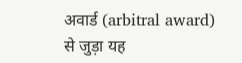अवार्ड (arbitral award) से जुड़ा यह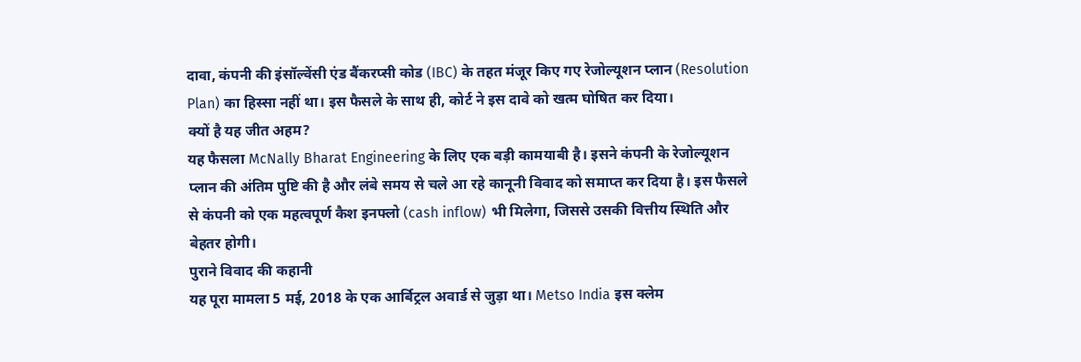दावा, कंपनी की इंसॉल्वेंसी एंड बैंकरप्सी कोड (IBC) के तहत मंजूर किए गए रेजोल्यूशन प्लान (Resolution Plan) का हिस्सा नहीं था। इस फैसले के साथ ही, कोर्ट ने इस दावे को खत्म घोषित कर दिया।
क्यों है यह जीत अहम?
यह फैसला McNally Bharat Engineering के लिए एक बड़ी कामयाबी है। इसने कंपनी के रेजोल्यूशन प्लान की अंतिम पुष्टि की है और लंबे समय से चले आ रहे कानूनी विवाद को समाप्त कर दिया है। इस फैसले से कंपनी को एक महत्वपूर्ण कैश इनफ्लो (cash inflow) भी मिलेगा, जिससे उसकी वित्तीय स्थिति और बेहतर होगी।
पुराने विवाद की कहानी
यह पूरा मामला 5 मई, 2018 के एक आर्बिट्रल अवार्ड से जुड़ा था। Metso India इस क्लेम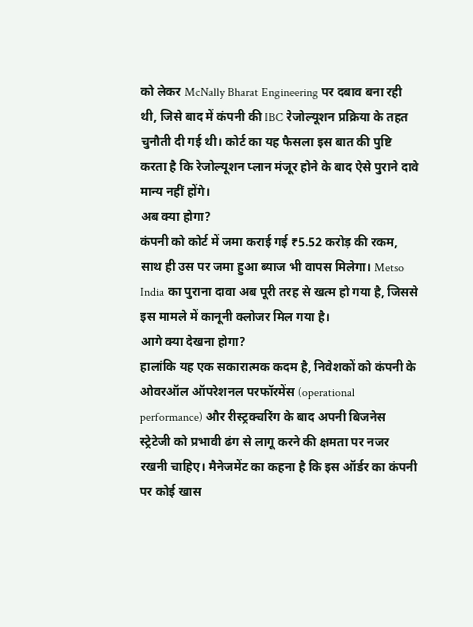को लेकर McNally Bharat Engineering पर दबाव बना रही थी, जिसे बाद में कंपनी की IBC रेजोल्यूशन प्रक्रिया के तहत चुनौती दी गई थी। कोर्ट का यह फैसला इस बात की पुष्टि करता है कि रेजोल्यूशन प्लान मंजूर होने के बाद ऐसे पुराने दावे मान्य नहीं होंगे।
अब क्या होगा?
कंपनी को कोर्ट में जमा कराई गई ₹5.52 करोड़ की रकम, साथ ही उस पर जमा हुआ ब्याज भी वापस मिलेगा। Metso India का पुराना दावा अब पूरी तरह से खत्म हो गया है, जिससे इस मामले में कानूनी क्लोजर मिल गया है।
आगे क्या देखना होगा?
हालांकि यह एक सकारात्मक कदम है, निवेशकों को कंपनी के ओवरऑल ऑपरेशनल परफॉरमेंस (operational performance) और रीस्ट्रक्चरिंग के बाद अपनी बिजनेस स्ट्रेटेजी को प्रभावी ढंग से लागू करने की क्षमता पर नजर रखनी चाहिए। मैनेजमेंट का कहना है कि इस ऑर्डर का कंपनी पर कोई खास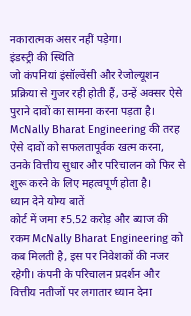नकारात्मक असर नहीं पड़ेगा।
इंडस्ट्री की स्थिति
जो कंपनियां इंसॉल्वेंसी और रेजोल्यूशन प्रक्रिया से गुजर रही होती हैं, उन्हें अक्सर ऐसे पुराने दावों का सामना करना पड़ता है। McNally Bharat Engineering की तरह ऐसे दावों को सफलतापूर्वक खत्म करना, उनके वित्तीय सुधार और परिचालन को फिर से शुरू करने के लिए महत्वपूर्ण होता है।
ध्यान देने योग्य बातें
कोर्ट में जमा ₹5.52 करोड़ और ब्याज की रकम McNally Bharat Engineering को कब मिलती है, इस पर निवेशकों की नजर रहेगी। कंपनी के परिचालन प्रदर्शन और वित्तीय नतीजों पर लगातार ध्यान देना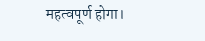महत्वपूर्ण होगा।